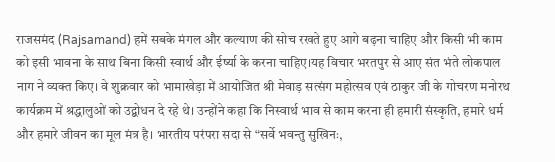राजसमंद (Rajsamand) हमें सबके मंगल और कल्याण की सोच रखते हुए आगे बढ़ना चाहिए और किसी भी काम को इसी भावना के साथ बिना किसी स्वार्थ और ईर्ष्या के करना चाहिए।यह विचार भरतपुर से आए संत भंते लोकपाल नाग ने व्यक्त किए। वे शुक्रवार को भामाखेड़ा में आयोजित श्री मेवाड़ सत्संग महोत्सव एवं ठाकुर जी के गोचरण मनोरथ कार्यक्रम में श्रद्धालुओं को उद्बोधन दे रहे थे। उन्होंने कहा कि निस्वार्थ भाव से काम करना ही हमारी संस्कृति, हमारे धर्म और हमारे जीवन का मूल मंत्र है। भारतीय परंपरा सदा से “सर्वे भवन्तु सुखिनः,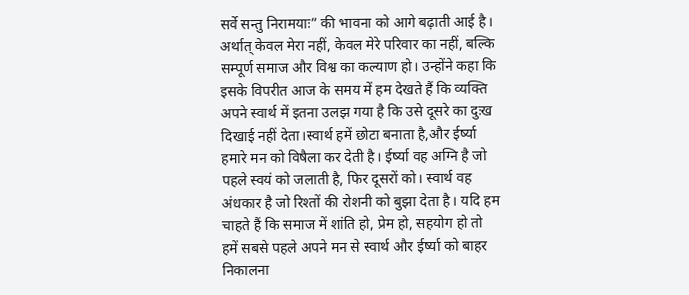सर्वे सन्तु निरामयाः” की भावना को आगे बढ़ाती आई है। अर्थात् केवल मेरा नहीं, केवल मेरे परिवार का नहीं, बल्कि सम्पूर्ण समाज और विश्व का कल्याण हो। उन्होंने कहा कि इसके विपरीत आज के समय में हम देखते हैं कि व्यक्ति अपने स्वार्थ में इतना उलझ गया है कि उसे दूसरे का दुःख दिखाई नहीं देता।स्वार्थ हमें छोटा बनाता है,और ईर्ष्या हमारे मन को विषैला कर देती है। ईर्ष्या वह अग्नि है जो पहले स्वयं को जलाती है, फिर दूसरों को। स्वार्थ वह अंधकार है जो रिश्तों की रोशनी को बुझा देता है। यदि हम चाहते हैं कि समाज में शांति हो, प्रेम हो, सहयोग हो तो हमें सबसे पहले अपने मन से स्वार्थ और ईर्ष्या को बाहर निकालना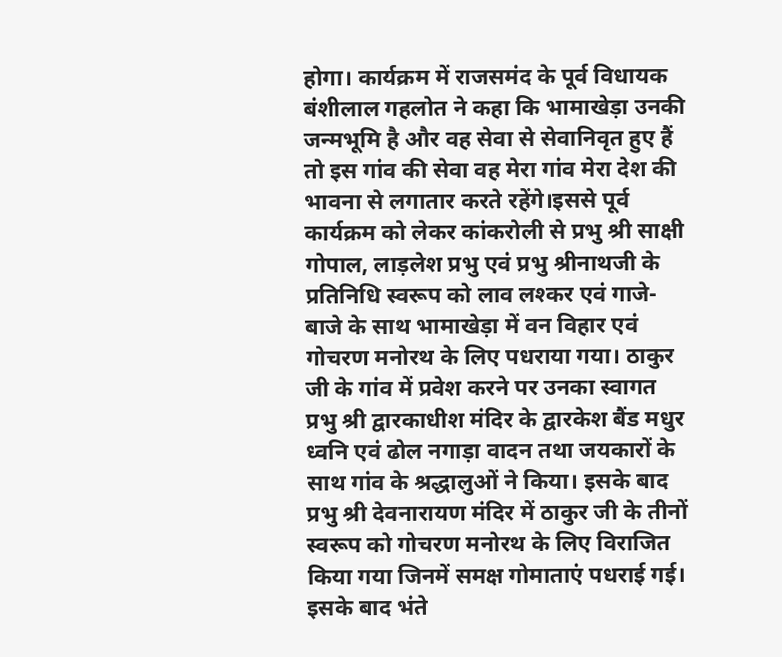होगा। कार्यक्रम में राजसमंद के पूर्व विधायक बंशीलाल गहलोत ने कहा कि भामाखेड़ा उनकी जन्मभूमि है और वह सेवा से सेवानिवृत हुए हैं तो इस गांव की सेवा वह मेरा गांव मेरा देश की भावना से लगातार करते रहेंगे।इससे पूर्व कार्यक्रम को लेकर कांकरोली से प्रभु श्री साक्षी गोपाल, लाड़लेश प्रभु एवं प्रभु श्रीनाथजी के प्रतिनिधि स्वरूप को लाव लश्कर एवं गाजे-बाजे के साथ भामाखेड़ा में वन विहार एवं गोचरण मनोरथ के लिए पधराया गया। ठाकुर जी के गांव में प्रवेश करने पर उनका स्वागत प्रभु श्री द्वारकाधीश मंदिर के द्वारकेश बैंड मधुर ध्वनि एवं ढोल नगाड़ा वादन तथा जयकारों के साथ गांव के श्रद्धालुओं ने किया। इसके बाद प्रभु श्री देवनारायण मंदिर में ठाकुर जी के तीनों स्वरूप को गोचरण मनोरथ के लिए विराजित किया गया जिनमें समक्ष गोमाताएं पधराई गई। इसके बाद भंते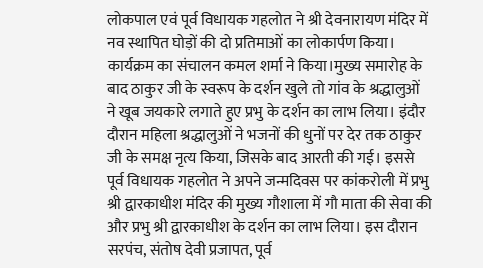लोकपाल एवं पूर्व विधायक गहलोत ने श्री देवनारायण मंदिर में नव स्थापित घोड़ों की दो प्रतिमाओं का लोकार्पण किया। कार्यक्रम का संचालन कमल शर्मा ने किया।मुख्य समारोह के बाद ठाकुर जी के स्वरूप के दर्शन खुले तो गांव के श्रद्धालुओं ने खूब जयकारे लगाते हुए प्रभु के दर्शन का लाभ लिया। इंदौर दौरान महिला श्रद्धालुओं ने भजनों की धुनों पर देर तक ठाकुर जी के समक्ष नृत्य किया, जिसके बाद आरती की गई। इससे पूर्व विधायक गहलोत ने अपने जन्मदिवस पर कांकरोली में प्रभु श्री द्वारकाधीश मंदिर की मुख्य गौशाला में गौ माता की सेवा की और प्रभु श्री द्वारकाधीश के दर्शन का लाभ लिया। इस दौरान सरपंच, संतोष देवी प्रजापत, पूर्व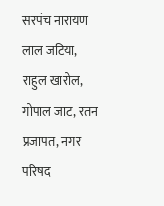सरपंच नारायण लाल जटिया, राहुल खारोल, गोपाल जाट, रतन प्रजापत, नगर परिषद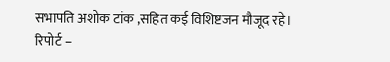सभापति अशोक टांक ,सहित कई विशिष्टजन मौजूद रहे।
रिपोर्ट –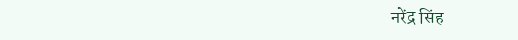नरेंद्र सिंह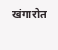खंगारोत